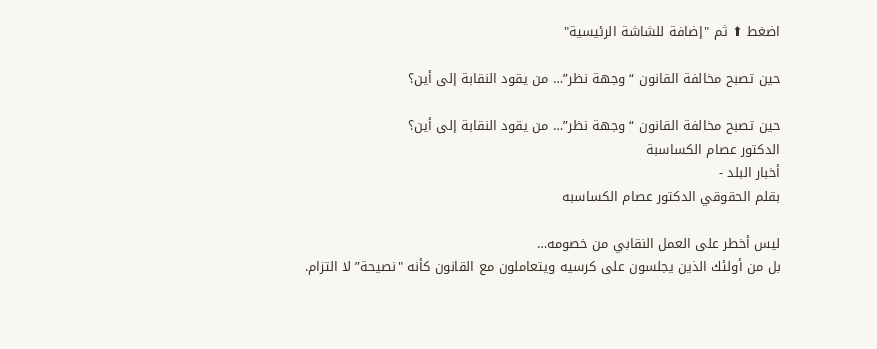اضغط ⬆ ثم "إضافة للشاشة الرئيسية"

حين تصبح مخالفة القانون “وجهة نظر”… من يقود النقابة إلى أين؟

حين تصبح مخالفة القانون “وجهة نظر”… من يقود النقابة إلى أين؟
الدكتور عصام الكساسبة
أخبار البلد -
بقلم الحقوقي الدكتور عصام الكساسبه

ليس أخطر على العمل النقابي من خصومه…
بل من أولئك الذين يجلسون على كرسيه ويتعاملون مع القانون كأنه "نصيحة” لا التزام.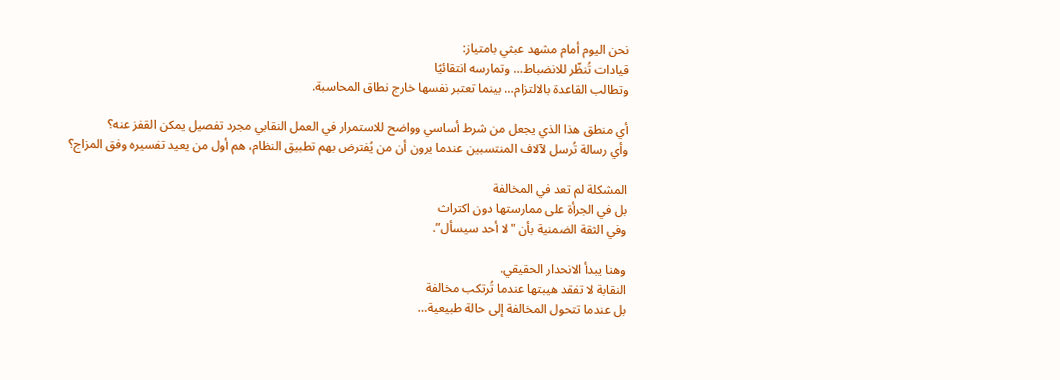نحن اليوم أمام مشهد عبثي بامتياز:
قيادات تُنظّر للانضباط… وتمارسه انتقائيًا
وتطالب القاعدة بالالتزام… بينما تعتبر نفسها خارج نطاق المحاسبة.

أي منطق هذا الذي يجعل من شرط أساسي وواضح للاستمرار في العمل النقابي مجرد تفصيل يمكن القفز عنه؟
وأي رسالة تُرسل لآلاف المنتسبين عندما يرون أن من يُفترض بهم تطبيق النظام، هم أول من يعيد تفسيره وفق المزاج؟

المشكلة لم تعد في المخالفة
بل في الجرأة على ممارستها دون اكتراث
وفي الثقة الضمنية بأن "لا أحد سيسأل”.

وهنا يبدأ الانحدار الحقيقي.
النقابة لا تفقد هيبتها عندما تُرتكب مخالفة
بل عندما تتحول المخالفة إلى حالة طبيعية…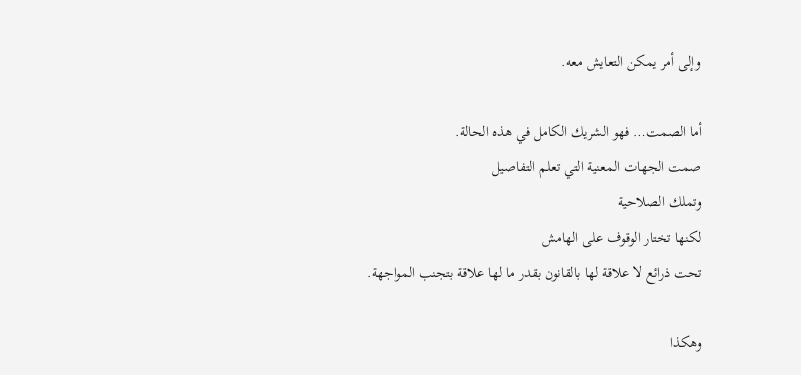وإلى أمر يمكن التعايش معه.

أما الصمت… فهو الشريك الكامل في هذه الحالة.
صمت الجهات المعنية التي تعلم التفاصيل
وتملك الصلاحية
لكنها تختار الوقوف على الهامش
تحت ذرائع لا علاقة لها بالقانون بقدر ما لها علاقة بتجنب المواجهة.

وهكذا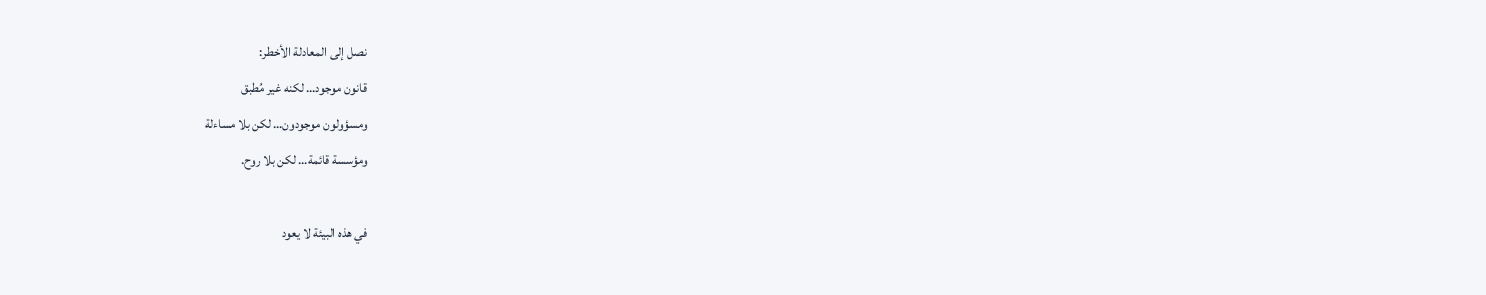نصل إلى المعادلة الأخطر:
قانون موجود… لكنه غير مُطبق
ومسؤولون موجودون… لكن بلا مساءلة
ومؤسسة قائمة… لكن بلا روح.

في هذه البيئة لا يعود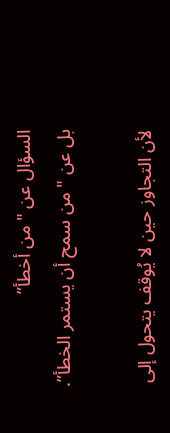السؤال عن "من أخطأ”
بل عن "من سمح أن يستمر الخطأ”.

لأن التجاوز حين لا يُوقف يتحول إلى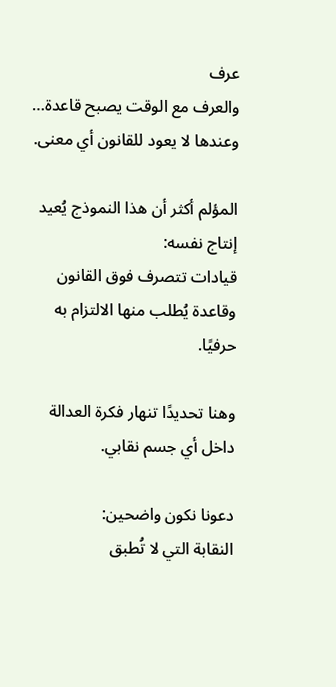عرف
والعرف مع الوقت يصبح قاعدة…
وعندها لا يعود للقانون أي معنى.

المؤلم أكثر أن هذا النموذج يُعيد إنتاج نفسه:
قيادات تتصرف فوق القانون
وقاعدة يُطلب منها الالتزام به حرفيًا.

وهنا تحديدًا تنهار فكرة العدالة داخل أي جسم نقابي.

دعونا نكون واضحين:
النقابة التي لا تُطبق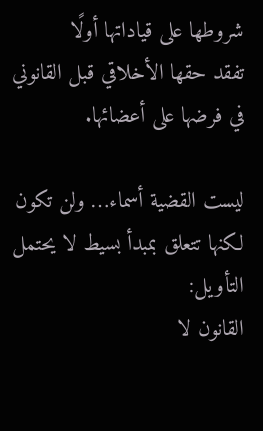شروطها على قياداتها أولًا
تفقد حقها الأخلاقي قبل القانوني في فرضها على أعضائها.

ليست القضية أسماء… ولن تكون
لكنها تتعلق بمبدأ بسيط لا يحتمل التأويل:
القانون لا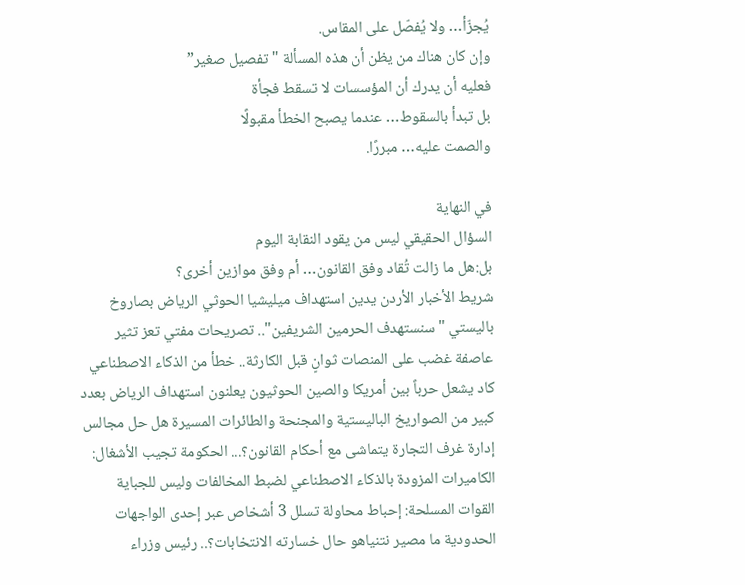يُجزّأ… ولا يُفصّل على المقاس.
وإن كان هناك من يظن أن هذه المسألة "تفصيل صغير”
فعليه أن يدرك أن المؤسسات لا تسقط فجأة
بل تبدأ بالسقوط… عندما يصبح الخطأ مقبولًا
والصمت عليه… مبررًا.

في النهاية
السؤال الحقيقي ليس من يقود النقابة اليوم
بل:هل ما زالت تُقاد وفق القانون… أم وفق موازين أخرى؟
شريط الأخبار الأردن يدين استهداف ميليشيا الحوثي الرياض بصاروخ باليستي "سنستهدف الحرمين الشريفين".. تصريحات مفتي تعز تثير عاصفة غضب على المنصات ثوانٍ قبل الكارثة.. خطأ من الذكاء الاصطناعي كاد يشعل حرباً بين أمريكا والصين الحوثيون يعلنون استهداف الرياض بعدد كبير من الصواريخ الباليستية والمجنحة والطائرات المسيرة هل حل مجالس إدارة غرف التجارة يتماشى مع أحكام القانون؟... الحكومة تجيب الأشغال: الكاميرات المزودة بالذكاء الاصطناعي لضبط المخالفات وليس للجباية القوات المسلحة: إحباط محاولة تسلل 3 أشخاص عبر إحدى الواجهات الحدودية ما مصير نتنياهو حال خسارته الانتخابات؟.. رئيس وزراء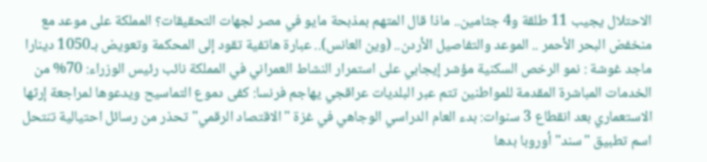الاحتلال يجيب 11 طلقة و4 جثامين.. ماذا قال المتهم بمذبحة مايو في مصر لجهات التحقيقات؟ المملكة على موعد مع منخفض البحر الأحمر .. الموعد والتفاصيل الأردن.. (وين العانس).. عبارة هاتفية تقود إلى المحكمة وتعويض بـ1050 دينارا ماجد غوشة : نمو الرخص السكنية مؤشر إيجابي على استمرار النشاط العمراني في المملكة نائب رئيس الوزراء: 70% من الخدمات المباشرة المقدمة للمواطنين تتم عبر البلديات عراقجي يهاجم فرنسا: كفى دموع التماسيح ويدعوها لمراجعة إرثها الاستعماري بعد انقطاع 3 سنوات: بدء العام الدراسي الوجاهي في غزة "الاقتصاد الرقمي" تحذر من رسائل احتيالية تنتحل اسم تطبيق "سند" أوروبا بدها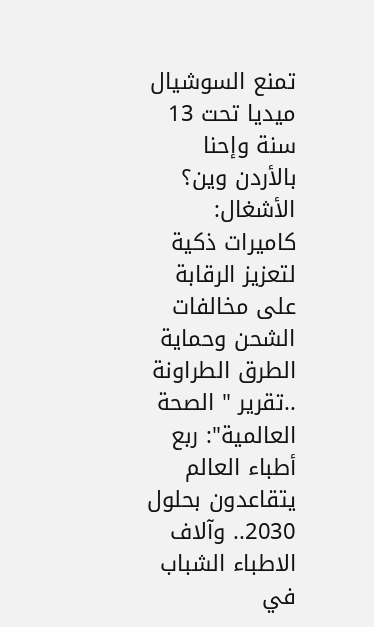تمنع السوشيال ميديا تحت 13 سنة وإحنا بالأردن وين؟ الأشغال: كاميرات ذكية لتعزيز الرقابة على مخالفات الشحن وحماية الطرق الطراونة ..تقرير " الصحة العالمية": ربع أطباء العالم يتقاعدون بحلول 2030.. وآلاف الاطباء الشباب في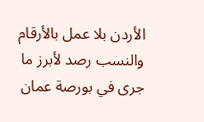الأردن بلا عمل بالأرقام والنسب رصد لأبرز ما جرى في بورصة عمان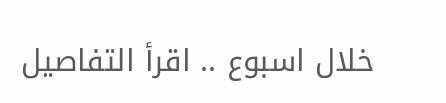خلال اسبوع .. اقرأ التفاصيل